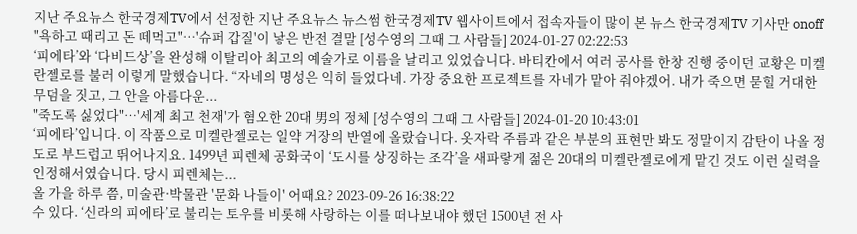지난 주요뉴스 한국경제TV에서 선정한 지난 주요뉴스 뉴스썸 한국경제TV 웹사이트에서 접속자들이 많이 본 뉴스 한국경제TV 기사만 onoff
"욕하고 때리고 돈 떼먹고"…'슈퍼 갑질'이 낳은 반전 결말 [성수영의 그때 그 사람들] 2024-01-27 02:22:53
‘피에타’와 ‘다비드상’을 완성해 이탈리아 최고의 예술가로 이름을 날리고 있었습니다. 바티칸에서 여러 공사를 한창 진행 중이던 교황은 미켈란젤로를 불러 이렇게 말했습니다. “자네의 명성은 익히 들었다네. 가장 중요한 프로젝트를 자네가 맡아 줘야겠어. 내가 죽으면 묻힐 거대한 무덤을 짓고, 그 안을 아름다운...
"죽도록 싫었다"…'세계 최고 천재'가 혐오한 20대 男의 정체 [성수영의 그때 그 사람들] 2024-01-20 10:43:01
‘피에타’입니다. 이 작품으로 미켈란젤로는 일약 거장의 반열에 올랐습니다. 옷자락 주름과 같은 부분의 표현만 봐도 정말이지 감탄이 나올 정도로 부드럽고 뛰어나지요. 1499년 피렌체 공화국이 ‘도시를 상징하는 조각’을 새파랗게 젊은 20대의 미켈란젤로에게 맡긴 것도 이런 실력을 인정해서였습니다. 당시 피렌체는...
올 가을 하루 쯤, 미술관·박물관 '문화 나들이' 어때요? 2023-09-26 16:38:22
수 있다. ‘신라의 피에타’로 불리는 토우를 비롯해 사랑하는 이를 떠나보내야 했던 1500년 전 사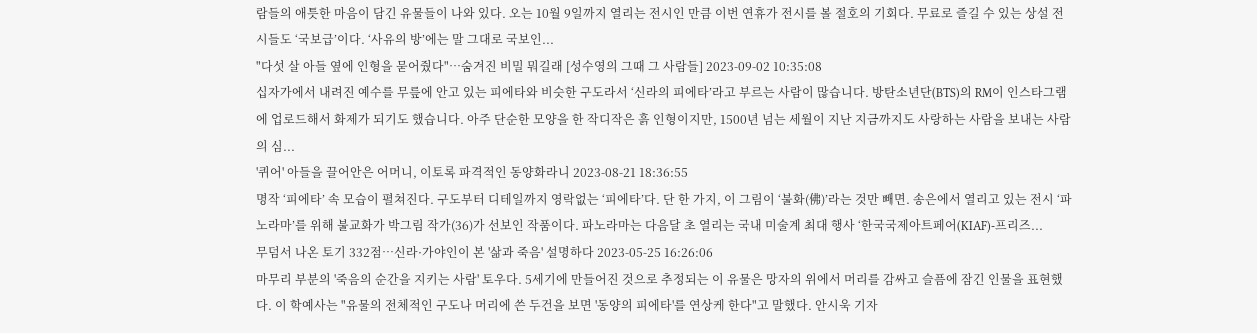람들의 애틋한 마음이 담긴 유물들이 나와 있다. 오는 10월 9일까지 열리는 전시인 만큼 이번 연휴가 전시를 볼 절호의 기회다. 무료로 즐길 수 있는 상설 전시들도 ‘국보급’이다. ‘사유의 방’에는 말 그대로 국보인...
"다섯 살 아들 옆에 인형을 묻어줬다"…숨겨진 비밀 뭐길래 [성수영의 그때 그 사람들] 2023-09-02 10:35:08
십자가에서 내려진 예수를 무릎에 안고 있는 피에타와 비슷한 구도라서 ‘신라의 피에타’라고 부르는 사람이 많습니다. 방탄소년단(BTS)의 RM이 인스타그램에 업로드해서 화제가 되기도 했습니다. 아주 단순한 모양을 한 작디작은 흙 인형이지만, 1500년 넘는 세월이 지난 지금까지도 사랑하는 사람을 보내는 사람의 심...
'퀴어' 아들을 끌어안은 어머니, 이토록 파격적인 동양화라니 2023-08-21 18:36:55
명작 ‘피에타’ 속 모습이 펼쳐진다. 구도부터 디테일까지 영락없는 ‘피에타’다. 단 한 가지, 이 그림이 ‘불화(佛)’라는 것만 빼면. 송은에서 열리고 있는 전시 ‘파노라마’를 위해 불교화가 박그림 작가(36)가 선보인 작품이다. 파노라마는 다음달 초 열리는 국내 미술계 최대 행사 ‘한국국제아트페어(KIAF)-프리즈...
무덤서 나온 토기 332점…신라·가야인이 본 '삶과 죽음' 설명하다 2023-05-25 16:26:06
마무리 부분의 '죽음의 순간을 지키는 사람' 토우다. 5세기에 만들어진 것으로 추정되는 이 유물은 망자의 위에서 머리를 감싸고 슬픔에 잠긴 인물을 표현했다. 이 학예사는 "유물의 전체적인 구도나 머리에 쓴 두건을 보면 '동양의 피에타'를 연상케 한다"고 말했다. 안시욱 기자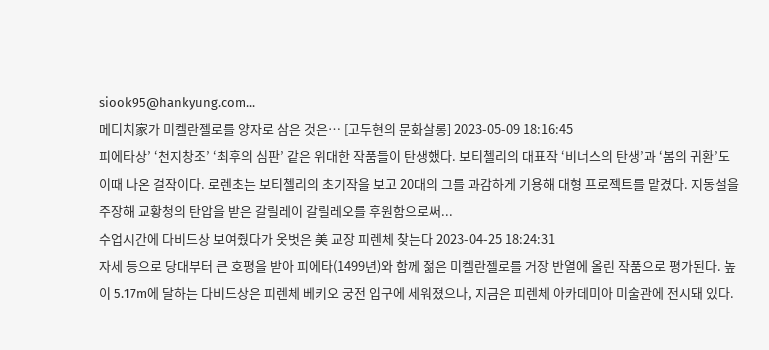siook95@hankyung.com...
메디치家가 미켈란젤로를 양자로 삼은 것은… [고두현의 문화살롱] 2023-05-09 18:16:45
피에타상’ ‘천지창조’ ‘최후의 심판’ 같은 위대한 작품들이 탄생했다. 보티첼리의 대표작 ‘비너스의 탄생’과 ‘봄의 귀환’도 이때 나온 걸작이다. 로렌초는 보티첼리의 초기작을 보고 20대의 그를 과감하게 기용해 대형 프로젝트를 맡겼다. 지동설을 주장해 교황청의 탄압을 받은 갈릴레이 갈릴레오를 후원함으로써...
수업시간에 다비드상 보여줬다가 옷벗은 美 교장 피렌체 찾는다 2023-04-25 18:24:31
자세 등으로 당대부터 큰 호평을 받아 피에타(1499년)와 함께 젊은 미켈란젤로를 거장 반열에 올린 작품으로 평가된다. 높이 5.17m에 달하는 다비드상은 피렌체 베키오 궁전 입구에 세워졌으나, 지금은 피렌체 아카데미아 미술관에 전시돼 있다.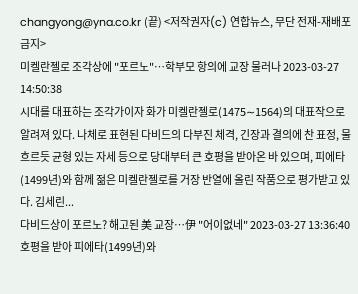changyong@yna.co.kr (끝) <저작권자(c) 연합뉴스, 무단 전재-재배포 금지>
미켈란젤로 조각상에 "포르노"…학부모 항의에 교장 물러나 2023-03-27 14:50:38
시대를 대표하는 조각가이자 화가 미켈란젤로(1475∼1564)의 대표작으로 알려져 있다. 나체로 표현된 다비드의 다부진 체격, 긴장과 결의에 찬 표정, 물 흐르듯 균형 있는 자세 등으로 당대부터 큰 호평을 받아온 바 있으며, 피에타(1499년)와 함께 젊은 미켈란젤로를 거장 반열에 올린 작품으로 평가받고 있다. 김세린...
다비드상이 포르노? 해고된 美 교장…伊 "어이없네" 2023-03-27 13:36:40
호평을 받아 피에타(1499년)와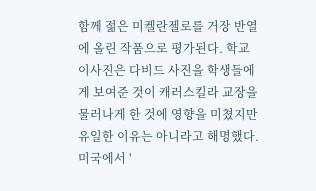함께 젊은 미켈란젤로를 거장 반열에 올린 작품으로 평가된다. 학교 이사진은 다비드 사진을 학생들에게 보여준 것이 캐러스킬라 교장을 물러나게 한 것에 영향을 미쳤지만 유일한 이유는 아니라고 해명했다. 미국에서 '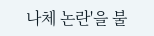나체 논란'을 불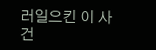러일으킨 이 사건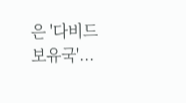은 '다비드 보유국'...